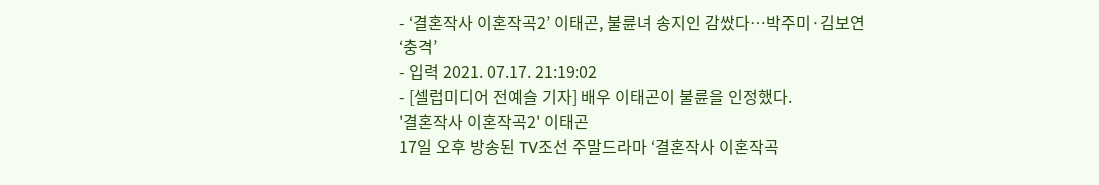- ‘결혼작사 이혼작곡2’ 이태곤, 불륜녀 송지인 감쌌다…박주미·김보연 ‘충격’
- 입력 2021. 07.17. 21:19:02
- [셀럽미디어 전예슬 기자] 배우 이태곤이 불륜을 인정했다.
'결혼작사 이혼작곡2' 이태곤
17일 오후 방송된 TV조선 주말드라마 ‘결혼작사 이혼작곡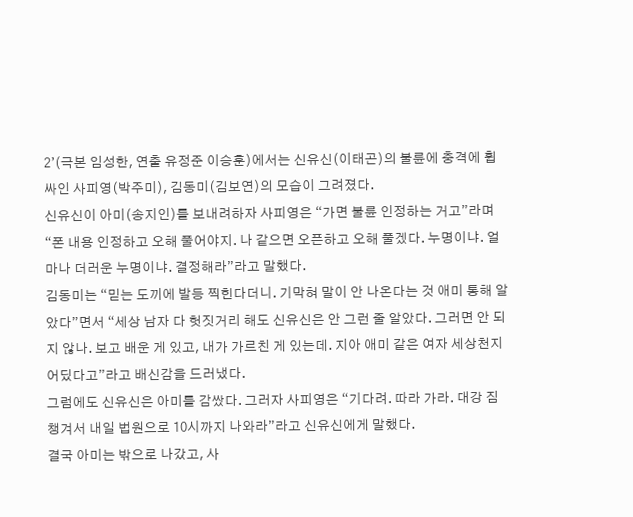2’(극본 임성한, 연출 유정준 이승훈)에서는 신유신(이태곤)의 불륜에 충격에 휩싸인 사피영(박주미), 김동미(김보연)의 모습이 그려졌다.
신유신이 아미(송지인)를 보내려하자 사피영은 “가면 불륜 인정하는 거고”라며 “폰 내용 인정하고 오해 풀어야지. 나 같으면 오픈하고 오해 풀겠다. 누명이냐. 얼마나 더러운 누명이냐. 결정해라”라고 말했다.
김동미는 “믿는 도끼에 발등 찍힌다더니. 기막혀 말이 안 나온다는 것 애미 통해 알았다”면서 “세상 남자 다 헛짓거리 해도 신유신은 안 그런 줄 알았다. 그러면 안 되지 않나. 보고 배운 게 있고, 내가 가르친 게 있는데. 지아 애미 같은 여자 세상천지 어딨다고”라고 배신감을 드러냈다.
그럼에도 신유신은 아미를 감쌌다. 그러자 사피영은 “기다려. 따라 가라. 대강 짐 챙겨서 내일 법원으로 10시까지 나와라”라고 신유신에게 말했다.
결국 아미는 밖으로 나갔고, 사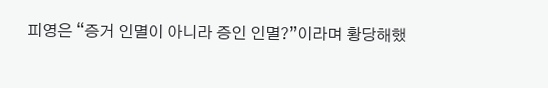피영은 “증거 인멸이 아니라 증인 인멸?”이라며 황당해했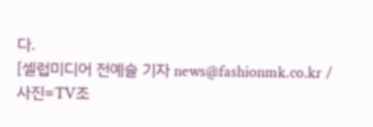다.
[셀럽미디어 전예슬 기자 news@fashionmk.co.kr / 사진=TV조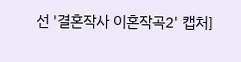선 '결혼작사 이혼작곡2' 캡처]